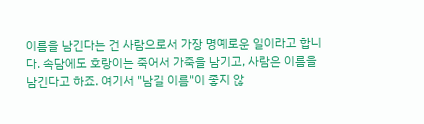이름을 남긴다는 건 사람으로서 가장 명예로운 일이라고 합니다. 속담에도 호랑이는 죽어서 가죽을 남기고, 사람은 이름을 남긴다고 하죠. 여기서 "남길 이름"이 좋지 않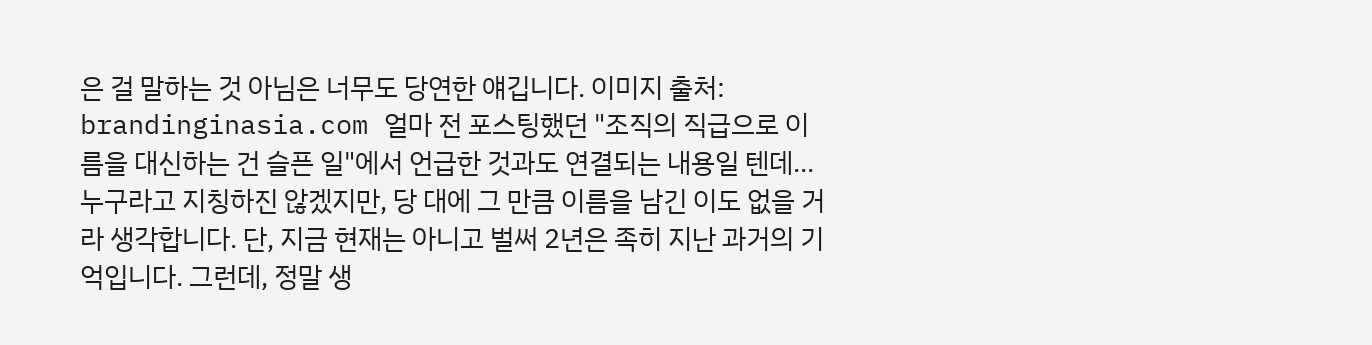은 걸 말하는 것 아님은 너무도 당연한 얘깁니다. 이미지 출처: brandinginasia.com 얼마 전 포스팅했던 "조직의 직급으로 이름을 대신하는 건 슬픈 일"에서 언급한 것과도 연결되는 내용일 텐데... 누구라고 지칭하진 않겠지만, 당 대에 그 만큼 이름을 남긴 이도 없을 거라 생각합니다. 단, 지금 현재는 아니고 벌써 2년은 족히 지난 과거의 기억입니다. 그런데, 정말 생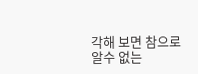각해 보면 참으로 알수 없는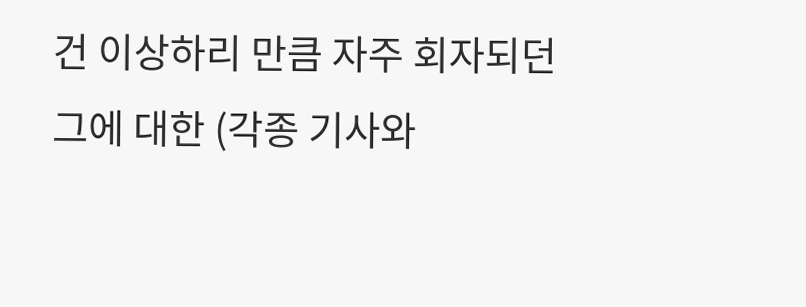건 이상하리 만큼 자주 회자되던 그에 대한 (각종 기사와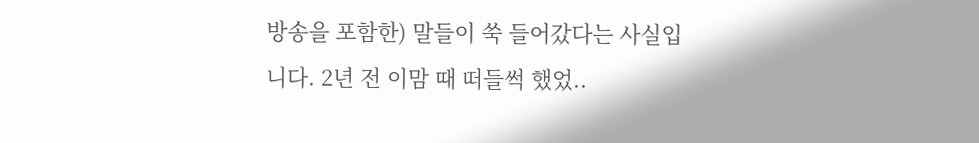방송을 포함한) 말들이 쑥 들어갔다는 사실입니다. 2년 전 이맘 때 떠들썩 했었..